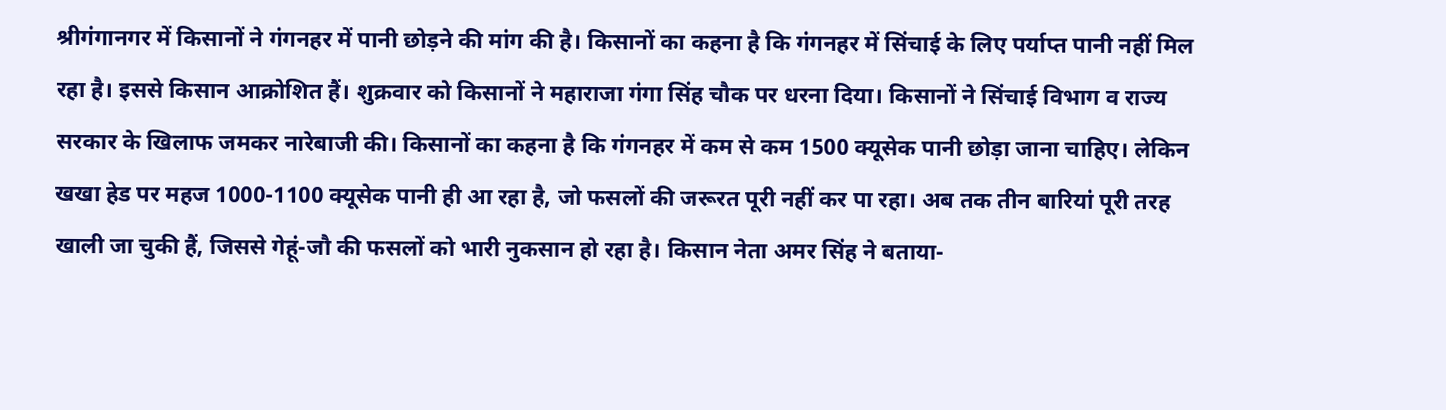श्रीगंगानगर में किसानों ने गंगनहर में पानी छोड़ने की मांग की है। किसानों का कहना है कि गंगनहर में सिंचाई के लिए पर्याप्त पानी नहीं मिल रहा है। इससे किसान आक्रोशित हैं। शुक्रवार को किसानों ने महाराजा गंगा सिंह चौक पर धरना दिया। किसानों ने सिंचाई विभाग व राज्य सरकार के खिलाफ जमकर नारेबाजी की। किसानों का कहना है कि गंगनहर में कम से कम 1500 क्यूसेक पानी छोड़ा जाना चाहिए। लेकिन खखा हेड पर महज 1000-1100 क्यूसेक पानी ही आ रहा है, जो फसलों की जरूरत पूरी नहीं कर पा रहा। अब तक तीन बारियां पूरी तरह खाली जा चुकी हैं, जिससे गेहूं-जौ की फसलों को भारी नुकसान हो रहा है। किसान नेता अमर सिंह ने बताया-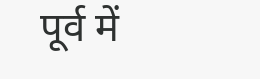पूर्व में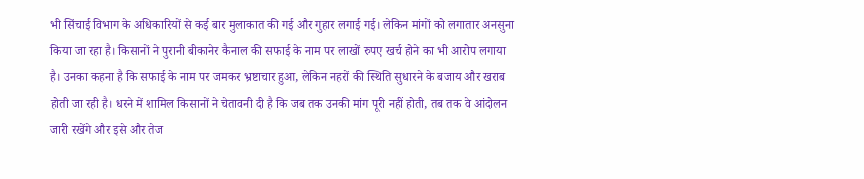भी सिंचाई विभाग के अधिकारियों से कई बार मुलाकात की गई और गुहार लगाई गई। लेकिन मांगों को लगातार अनसुना किया जा रहा है। किसानों ने पुरानी बीकानेर कैनाल की सफाई के नाम पर लाखों रुपए खर्च होने का भी आरोप लगाया है। उनका कहना है कि सफाई के नाम पर जमकर भ्रष्टाचार हुआ, लेकिन नहरों की स्थिति सुधारने के बजाय और खराब होती जा रही है। धरने में शामिल किसानों ने चेतावनी दी है कि जब तक उनकी मांग पूरी नहीं होती, तब तक वे आंदोलन जारी रखेंगे और इसे और तेज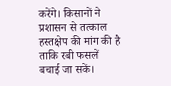करेंगे। किसानों ने प्रशासन से तत्काल हस्तक्षेप की मांग की है ताकि रबी फसलें बचाई जा सकें।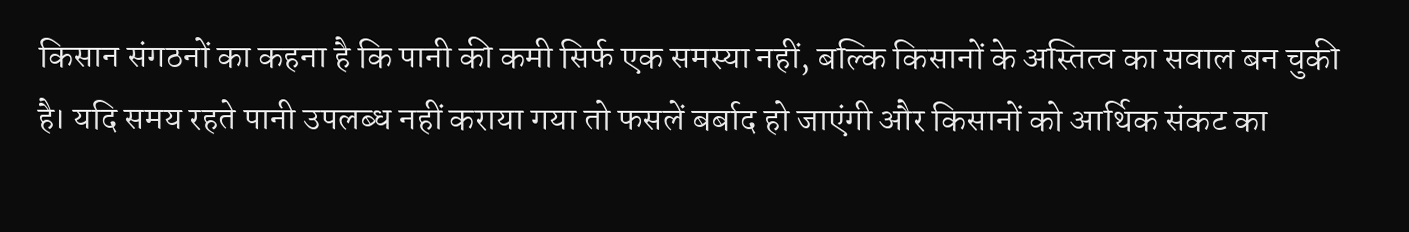किसान संगठनों का कहना है कि पानी की कमी सिर्फ एक समस्या नहीं, बल्कि किसानों के अस्तित्व का सवाल बन चुकी है। यदि समय रहते पानी उपलब्ध नहीं कराया गया तो फसलें बर्बाद हो जाएंगी और किसानों को आर्थिक संकट का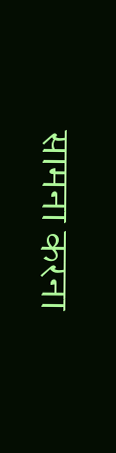सामना करना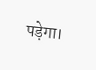पड़ेगा।